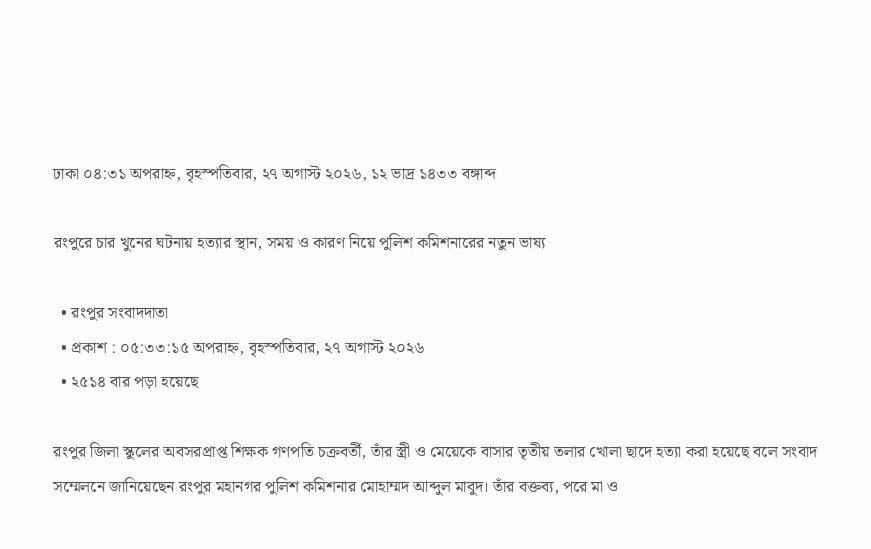ঢাকা ০৪:৩১ অপরাহ্ন, বৃহস্পতিবার, ২৭ অগাস্ট ২০২৬, ১২ ভাদ্র ১৪৩৩ বঙ্গাব্দ

রংপুরে চার খুনের ঘটনায় হত্যার স্থান, সময় ও কারণ নিয়ে পুলিশ কমিশনারের নতুন ভাষ্য

  • রংপুর সংবাদদাতা
  • প্রকাশ : ০৫:৩৩:১৫ অপরাহ্ন, বৃহস্পতিবার, ২৭ অগাস্ট ২০২৬
  • ২৫১৪ বার পড়া হয়েছে

রংপুর জিলা স্কুলের অবসরপ্রাপ্ত শিক্ষক গণপতি চক্রবর্তী, তাঁর স্ত্রী ও মেয়েকে বাসার তৃতীয় তলার খোলা ছাদে হত্যা করা হয়েছে বলে সংবাদ সম্মেলনে জানিয়েছেন রংপুর মহানগর পুলিশ কমিশনার মোহাম্মদ আব্দুল মাবুদ। তাঁর বক্তব্য, পরে মা ও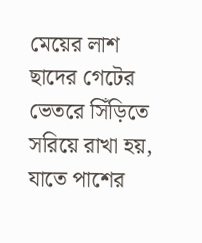মেয়ের লাশ ছাদের গেটের ভেতরে সিঁড়িতে সরিয়ে রাখা হয়, যাতে পাশের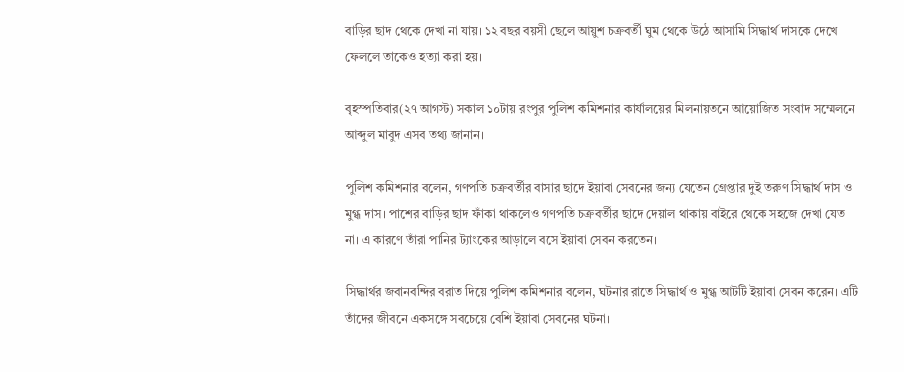বাড়ির ছাদ থেকে দেখা না যায়। ১২ বছর বয়সী ছেলে আয়ুশ চক্রবর্তী ঘুম থেকে উঠে আসামি সিদ্ধার্থ দাসকে দেখে ফেললে তাকেও হত্যা করা হয়।

বৃহস্পতিবার(২৭ আগস্ট) সকাল ১০টায় রংপুর পুলিশ কমিশনার কার্যালয়ের মিলনায়তনে আয়োজিত সংবাদ সম্মেলনে আব্দুল মাবুদ এসব তথ্য জানান।

পুলিশ কমিশনার বলেন, গণপতি চক্রবর্তীর বাসার ছাদে ইয়াবা সেবনের জন্য যেতেন গ্রেপ্তার দুই তরুণ সিদ্ধার্থ দাস ও মুগ্ধ দাস। পাশের বাড়ির ছাদ ফাঁকা থাকলেও গণপতি চক্রবর্তীর ছাদে দেয়াল থাকায় বাইরে থেকে সহজে দেখা যেত না। এ কারণে তাঁরা পানির ট্যাংকের আড়ালে বসে ইয়াবা সেবন করতেন।

সিদ্ধার্থর জবানবন্দির বরাত দিয়ে পুলিশ কমিশনার বলেন, ঘটনার রাতে সিদ্ধার্থ ও মুগ্ধ আটটি ইয়াবা সেবন করেন। এটি তাঁদের জীবনে একসঙ্গে সবচেয়ে বেশি ইয়াবা সেবনের ঘটনা।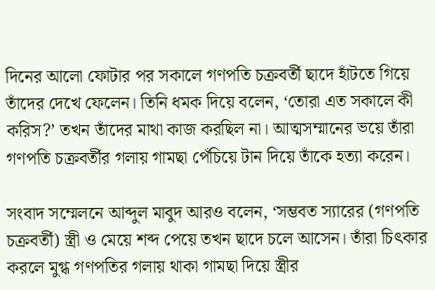দিনের আলো ফোটার পর সকালে গণপতি চক্রবর্তী ছাদে হাঁটতে গিয়ে তাঁদের দেখে ফেলেন। তিনি ধমক দিয়ে বলেন, ‘তোরা এত সকালে কী করিস?’ তখন তাঁদের মাথা কাজ করছিল না। আত্মসম্মানের ভয়ে তাঁরা গণপতি চক্রবর্তীর গলায় গামছা পেঁচিয়ে টান দিয়ে তাঁকে হত্যা করেন।

সংবাদ সম্মেলনে আব্দুল মাবুদ আরও বলেন, ‘সম্ভবত স্যারের (গণপতি চক্রবর্তী) স্ত্রী ও মেয়ে শব্দ পেয়ে তখন ছাদে চলে আসেন। তাঁরা চিৎকার করলে মুগ্ধ গণপতির গলায় থাকা গামছা দিয়ে স্ত্রীর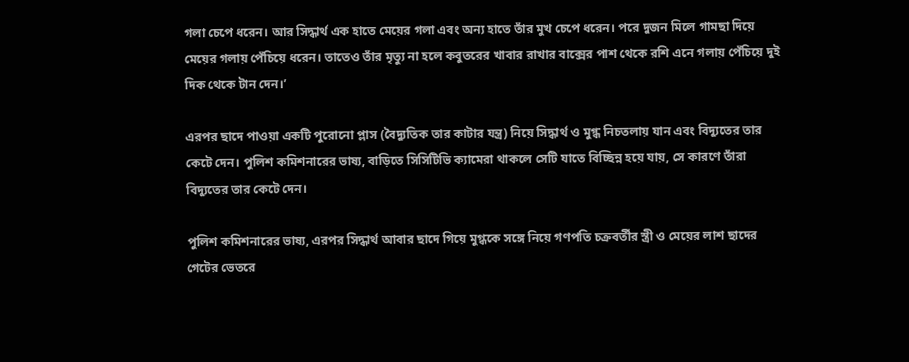গলা চেপে ধরেন। আর সিদ্ধার্থ এক হাতে মেয়ের গলা এবং অন্য হাতে তাঁর মুখ চেপে ধরেন। পরে দুজন মিলে গামছা দিয়ে মেয়ের গলায় পেঁচিয়ে ধরেন। তাতেও তাঁর মৃত্যু না হলে কবুতরের খাবার রাখার বাক্সের পাশ থেকে রশি এনে গলায় পেঁচিয়ে দুই দিক থেকে টান দেন।’

এরপর ছাদে পাওয়া একটি পুরোনো প্লাস (বৈদ্যুতিক তার কাটার যন্ত্র) নিয়ে সিদ্ধার্থ ও মুগ্ধ নিচতলায় যান এবং বিদ্যুতের তার কেটে দেন। পুলিশ কমিশনারের ভাষ্য, বাড়িতে সিসিটিভি ক্যামেরা থাকলে সেটি যাতে বিচ্ছিন্ন হয়ে যায়, সে কারণে তাঁরা বিদ্যুতের তার কেটে দেন।

পুলিশ কমিশনারের ভাষ্য, এরপর সিদ্ধার্থ আবার ছাদে গিয়ে মুগ্ধকে সঙ্গে নিয়ে গণপতি চক্রবর্তীর স্ত্রী ও মেয়ের লাশ ছাদের গেটের ভেতরে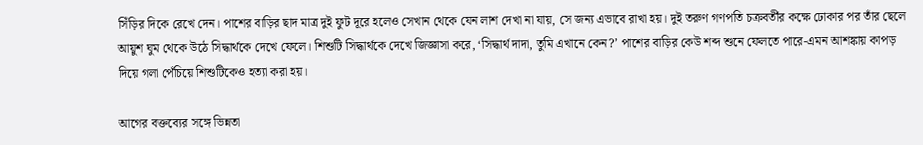সিঁড়ির দিকে রেখে দেন। পাশের বাড়ির ছাদ মাত্র দুই ফুট দূরে হলেও সেখান থেকে যেন লাশ দেখা না যায়, সে জন্য এভাবে রাখা হয়। দুই তরুণ গণপতি চক্রবর্তীর কক্ষে ঢোকার পর তাঁর ছেলে আয়ুশ ঘুম থেকে উঠে সিদ্ধার্থকে দেখে ফেলে। শিশুটি সিদ্ধার্থকে দেখে জিজ্ঞাসা করে, ‘সিদ্ধার্থ দাদা, তুমি এখানে কেন?’ পাশের বাড়ির কেউ শব্দ শুনে ফেলতে পারে-এমন আশঙ্কায় কাপড় দিয়ে গলা পেঁচিয়ে শিশুটিকেও হত্যা করা হয়।

আগের বক্তব্যের সঙ্গে ভিন্নতা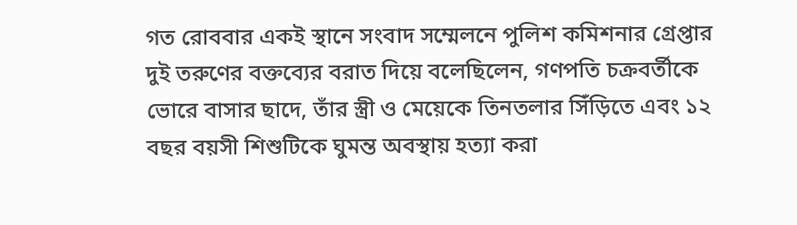গত রোববার একই স্থানে সংবাদ সম্মেলনে পুলিশ কমিশনার গ্রেপ্তার দুই তরুণের বক্তব্যের বরাত দিয়ে বলেছিলেন, গণপতি চক্রবর্তীকে ভোরে বাসার ছাদে, তাঁর স্ত্রী ও মেয়েকে তিনতলার সিঁড়িতে এবং ১২ বছর বয়সী শিশুটিকে ঘুমন্ত অবস্থায় হত্যা করা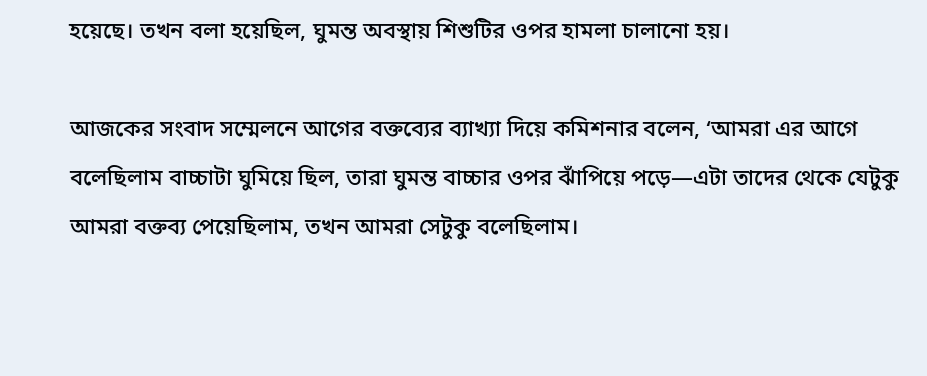হয়েছে। তখন বলা হয়েছিল, ঘুমন্ত অবস্থায় শিশুটির ওপর হামলা চালানো হয়।

আজকের সংবাদ সম্মেলনে আগের বক্তব্যের ব্যাখ্যা দিয়ে কমিশনার বলেন, ‘আমরা এর আগে বলেছিলাম বাচ্চাটা ঘুমিয়ে ছিল, তারা ঘুমন্ত বাচ্চার ওপর ঝাঁপিয়ে পড়ে—এটা তাদের থেকে যেটুকু আমরা বক্তব্য পেয়েছিলাম, তখন আমরা সেটুকু বলেছিলাম।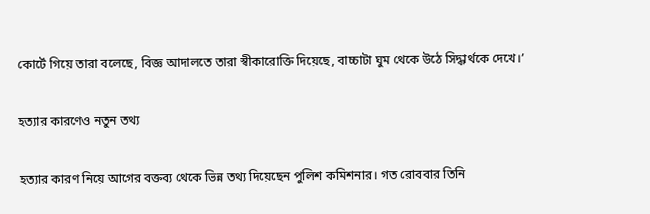কোর্টে গিয়ে তারা বলেছে, বিজ্ঞ আদালতে তারা স্বীকারোক্তি দিয়েছে, বাচ্চাটা ঘুম থেকে উঠে সিদ্ধার্থকে দেখে।’

হত্যার কারণেও নতুন তথ্য

হত্যার কারণ নিয়ে আগের বক্তব্য থেকে ভিন্ন তথ্য দিয়েছেন পুলিশ কমিশনার। গত রোববার তিনি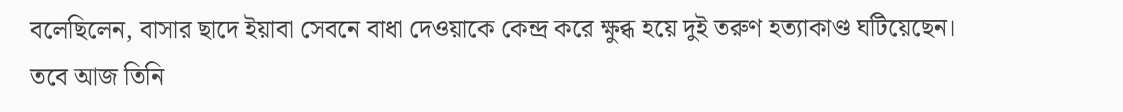বলেছিলেন, বাসার ছাদে ইয়াবা সেবনে বাধা দেওয়াকে কেন্দ্র করে ক্ষুব্ধ হয়ে দুই তরুণ হত্যাকাণ্ড ঘটিয়েছেন। তবে আজ তিনি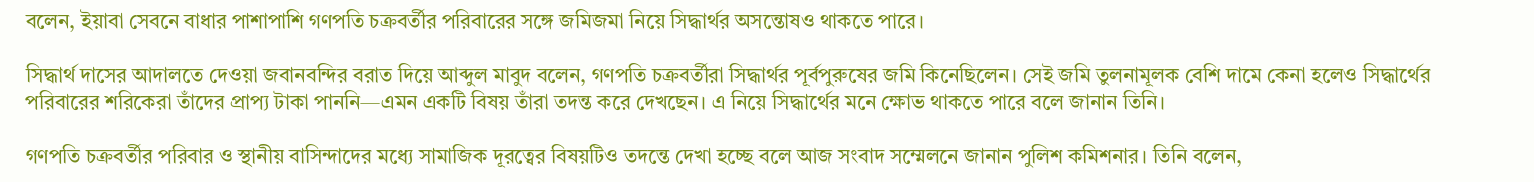বলেন, ইয়াবা সেবনে বাধার পাশাপাশি গণপতি চক্রবর্তীর পরিবারের সঙ্গে জমিজমা নিয়ে সিদ্ধার্থর অসন্তোষও থাকতে পারে।

সিদ্ধার্থ দাসের আদালতে দেওয়া জবানবন্দির বরাত দিয়ে আব্দুল মাবুদ বলেন, গণপতি চক্রবর্তীরা সিদ্ধার্থর পূর্বপুরুষের জমি কিনেছিলেন। সেই জমি তুলনামূলক বেশি দামে কেনা হলেও সিদ্ধার্থের পরিবারের শরিকেরা তাঁদের প্রাপ্য টাকা পাননি—এমন একটি বিষয় তাঁরা তদন্ত করে দেখছেন। এ নিয়ে সিদ্ধার্থের মনে ক্ষোভ থাকতে পারে বলে জানান তিনি।

গণপতি চক্রবর্তীর পরিবার ও স্থানীয় বাসিন্দাদের মধ্যে সামাজিক দূরত্বের বিষয়টিও তদন্তে দেখা হচ্ছে বলে আজ সংবাদ সম্মেলনে জানান পুলিশ কমিশনার। তিনি বলেন,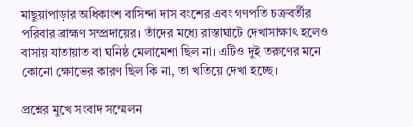মাছুয়াপাড়ার অধিকাংশ বাসিন্দা দাস বংশের এবং গণপতি চক্রবর্তীর পরিবার ব্রাহ্মণ সম্প্রদায়ের। তাঁদের মধ্যে রাস্তাঘাটে দেখাসাক্ষাৎ হলেও বাসায় যাতায়াত বা ঘনিষ্ঠ মেলামেশা ছিল না। এটিও দুই তরুণের মনে কোনো ক্ষোভের কারণ ছিল কি না, তা খতিয়ে দেখা হচ্ছে।

প্রশ্নের মুখে সংবাদ সম্মেলন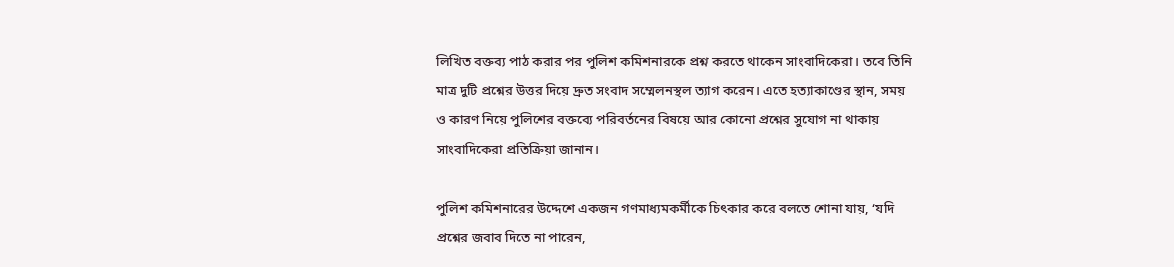লিখিত বক্তব্য পাঠ করার পর পুলিশ কমিশনারকে প্রশ্ন করতে থাকেন সাংবাদিকেরা। তবে তিনি মাত্র দুটি প্রশ্নের উত্তর দিয়ে দ্রুত সংবাদ সম্মেলনস্থল ত্যাগ করেন। এতে হত্যাকাণ্ডের স্থান, সময় ও কারণ নিয়ে পুলিশের বক্তব্যে পরিবর্তনের বিষয়ে আর কোনো প্রশ্নের সুযোগ না থাকায় সাংবাদিকেরা প্রতিক্রিয়া জানান।

পুলিশ কমিশনারের উদ্দেশে একজন গণমাধ্যমকর্মীকে চিৎকার করে বলতে শোনা যায়, ‘যদি প্রশ্নের জবাব দিতে না পারেন,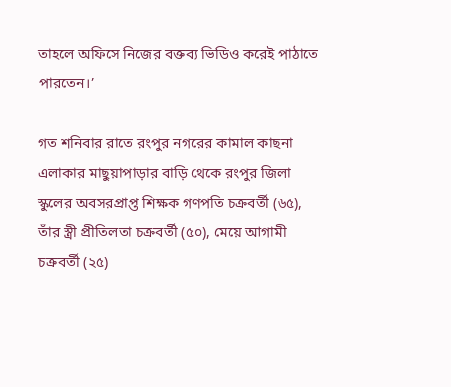তাহলে অফিসে নিজের বক্তব্য ভিডিও করেই পাঠাতে পারতেন।’

গত শনিবার রাতে রংপুর নগরের কামাল কাছনা এলাকার মাছুয়াপাড়ার বাড়ি থেকে রংপুর জিলা স্কুলের অবসরপ্রাপ্ত শিক্ষক গণপতি চক্রবর্তী (৬৫), তাঁর স্ত্রী প্রীতিলতা চক্রবর্তী (৫০), মেয়ে আগামী চক্রবর্তী (২৫)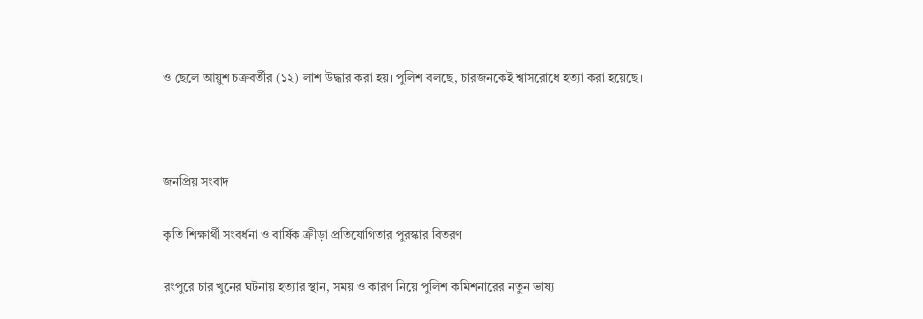ও ছেলে আয়ুশ চক্রবর্তীর (১২) লাশ উদ্ধার করা হয়। পুলিশ বলছে, চারজনকেই শ্বাসরোধে হত্যা করা হয়েছে।



জনপ্রিয় সংবাদ

কৃতি শিক্ষার্থী সংবর্ধনা ও বার্ষিক ক্রীড়া প্রতিযোগিতার পুরস্কার বিতরণ

রংপুরে চার খুনের ঘটনায় হত্যার স্থান, সময় ও কারণ নিয়ে পুলিশ কমিশনারের নতুন ভাষ্য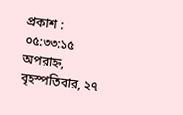প্রকাশ : ০৫:৩৩:১৫ অপরাহ্ন, বৃহস্পতিবার, ২৭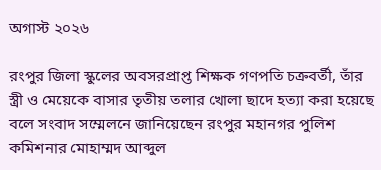অগাস্ট ২০২৬

রংপুর জিলা স্কুলের অবসরপ্রাপ্ত শিক্ষক গণপতি চক্রবর্তী, তাঁর স্ত্রী ও মেয়েকে বাসার তৃতীয় তলার খোলা ছাদে হত্যা করা হয়েছে বলে সংবাদ সম্মেলনে জানিয়েছেন রংপুর মহানগর পুলিশ কমিশনার মোহাম্মদ আব্দুল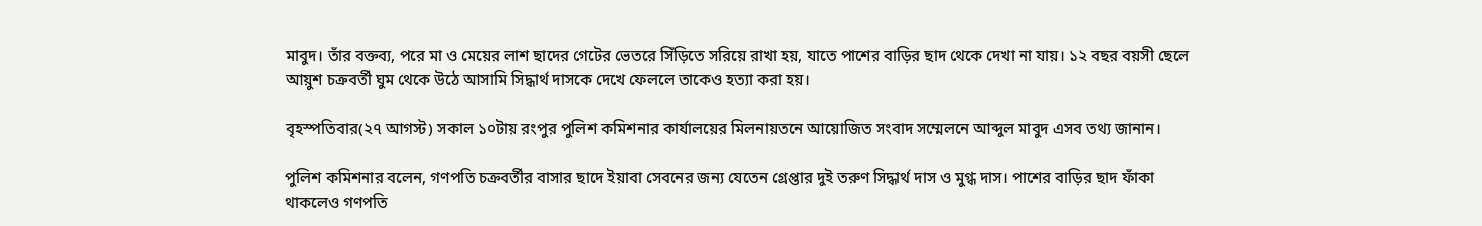মাবুদ। তাঁর বক্তব্য, পরে মা ও মেয়ের লাশ ছাদের গেটের ভেতরে সিঁড়িতে সরিয়ে রাখা হয়, যাতে পাশের বাড়ির ছাদ থেকে দেখা না যায়। ১২ বছর বয়সী ছেলে আয়ুশ চক্রবর্তী ঘুম থেকে উঠে আসামি সিদ্ধার্থ দাসকে দেখে ফেললে তাকেও হত্যা করা হয়।

বৃহস্পতিবার(২৭ আগস্ট) সকাল ১০টায় রংপুর পুলিশ কমিশনার কার্যালয়ের মিলনায়তনে আয়োজিত সংবাদ সম্মেলনে আব্দুল মাবুদ এসব তথ্য জানান।

পুলিশ কমিশনার বলেন, গণপতি চক্রবর্তীর বাসার ছাদে ইয়াবা সেবনের জন্য যেতেন গ্রেপ্তার দুই তরুণ সিদ্ধার্থ দাস ও মুগ্ধ দাস। পাশের বাড়ির ছাদ ফাঁকা থাকলেও গণপতি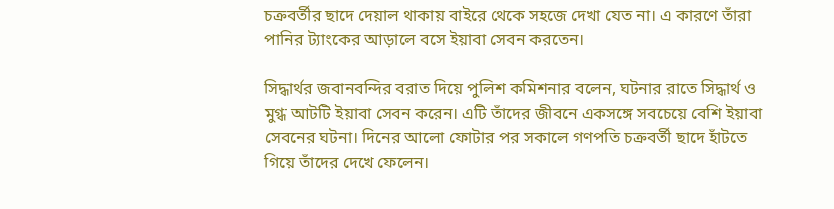চক্রবর্তীর ছাদে দেয়াল থাকায় বাইরে থেকে সহজে দেখা যেত না। এ কারণে তাঁরা পানির ট্যাংকের আড়ালে বসে ইয়াবা সেবন করতেন।

সিদ্ধার্থর জবানবন্দির বরাত দিয়ে পুলিশ কমিশনার বলেন, ঘটনার রাতে সিদ্ধার্থ ও মুগ্ধ আটটি ইয়াবা সেবন করেন। এটি তাঁদের জীবনে একসঙ্গে সবচেয়ে বেশি ইয়াবা সেবনের ঘটনা। দিনের আলো ফোটার পর সকালে গণপতি চক্রবর্তী ছাদে হাঁটতে গিয়ে তাঁদের দেখে ফেলেন।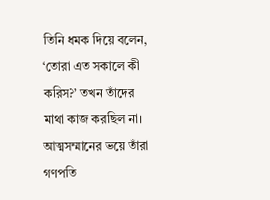তিনি ধমক দিয়ে বলেন, ‘তোরা এত সকালে কী করিস?’ তখন তাঁদের মাথা কাজ করছিল না। আত্মসম্মানের ভয়ে তাঁরা গণপতি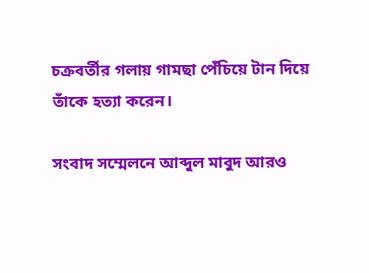চক্রবর্তীর গলায় গামছা পেঁচিয়ে টান দিয়ে তাঁকে হত্যা করেন।

সংবাদ সম্মেলনে আব্দুল মাবুদ আরও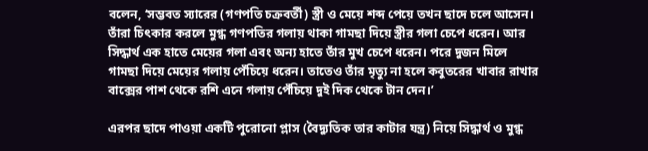বলেন, ‘সম্ভবত স্যারের (গণপতি চক্রবর্তী) স্ত্রী ও মেয়ে শব্দ পেয়ে তখন ছাদে চলে আসেন। তাঁরা চিৎকার করলে মুগ্ধ গণপতির গলায় থাকা গামছা দিয়ে স্ত্রীর গলা চেপে ধরেন। আর সিদ্ধার্থ এক হাতে মেয়ের গলা এবং অন্য হাতে তাঁর মুখ চেপে ধরেন। পরে দুজন মিলে গামছা দিয়ে মেয়ের গলায় পেঁচিয়ে ধরেন। তাতেও তাঁর মৃত্যু না হলে কবুতরের খাবার রাখার বাক্সের পাশ থেকে রশি এনে গলায় পেঁচিয়ে দুই দিক থেকে টান দেন।’

এরপর ছাদে পাওয়া একটি পুরোনো প্লাস (বৈদ্যুতিক তার কাটার যন্ত্র) নিয়ে সিদ্ধার্থ ও মুগ্ধ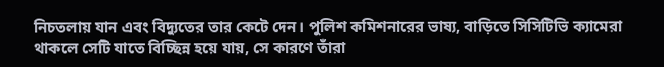নিচতলায় যান এবং বিদ্যুতের তার কেটে দেন। পুলিশ কমিশনারের ভাষ্য, বাড়িতে সিসিটিভি ক্যামেরা থাকলে সেটি যাতে বিচ্ছিন্ন হয়ে যায়, সে কারণে তাঁরা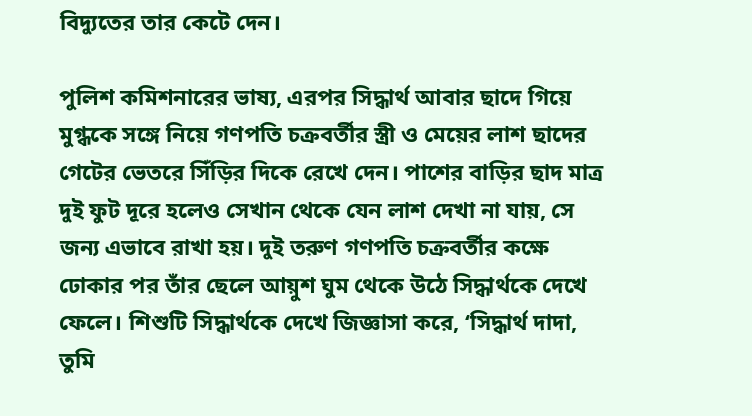বিদ্যুতের তার কেটে দেন।

পুলিশ কমিশনারের ভাষ্য, এরপর সিদ্ধার্থ আবার ছাদে গিয়ে মুগ্ধকে সঙ্গে নিয়ে গণপতি চক্রবর্তীর স্ত্রী ও মেয়ের লাশ ছাদের গেটের ভেতরে সিঁড়ির দিকে রেখে দেন। পাশের বাড়ির ছাদ মাত্র দুই ফুট দূরে হলেও সেখান থেকে যেন লাশ দেখা না যায়, সে জন্য এভাবে রাখা হয়। দুই তরুণ গণপতি চক্রবর্তীর কক্ষে ঢোকার পর তাঁর ছেলে আয়ুশ ঘুম থেকে উঠে সিদ্ধার্থকে দেখে ফেলে। শিশুটি সিদ্ধার্থকে দেখে জিজ্ঞাসা করে, ‘সিদ্ধার্থ দাদা, তুমি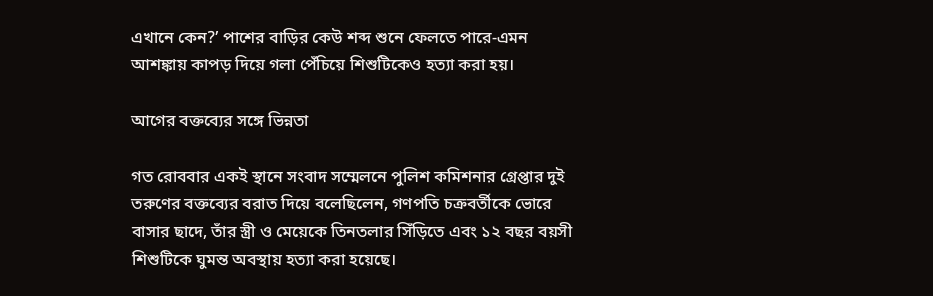এখানে কেন?’ পাশের বাড়ির কেউ শব্দ শুনে ফেলতে পারে-এমন আশঙ্কায় কাপড় দিয়ে গলা পেঁচিয়ে শিশুটিকেও হত্যা করা হয়।

আগের বক্তব্যের সঙ্গে ভিন্নতা

গত রোববার একই স্থানে সংবাদ সম্মেলনে পুলিশ কমিশনার গ্রেপ্তার দুই তরুণের বক্তব্যের বরাত দিয়ে বলেছিলেন, গণপতি চক্রবর্তীকে ভোরে বাসার ছাদে, তাঁর স্ত্রী ও মেয়েকে তিনতলার সিঁড়িতে এবং ১২ বছর বয়সী শিশুটিকে ঘুমন্ত অবস্থায় হত্যা করা হয়েছে।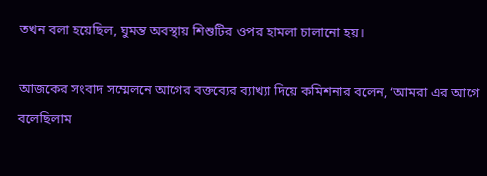তখন বলা হয়েছিল, ঘুমন্ত অবস্থায় শিশুটির ওপর হামলা চালানো হয়।

আজকের সংবাদ সম্মেলনে আগের বক্তব্যের ব্যাখ্যা দিয়ে কমিশনার বলেন, ‘আমরা এর আগে বলেছিলাম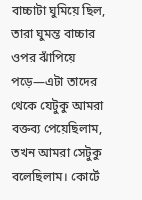বাচ্চাটা ঘুমিয়ে ছিল, তারা ঘুমন্ত বাচ্চার ওপর ঝাঁপিয়ে পড়ে—এটা তাদের থেকে যেটুকু আমরা বক্তব্য পেয়েছিলাম, তখন আমরা সেটুকু বলেছিলাম। কোর্টে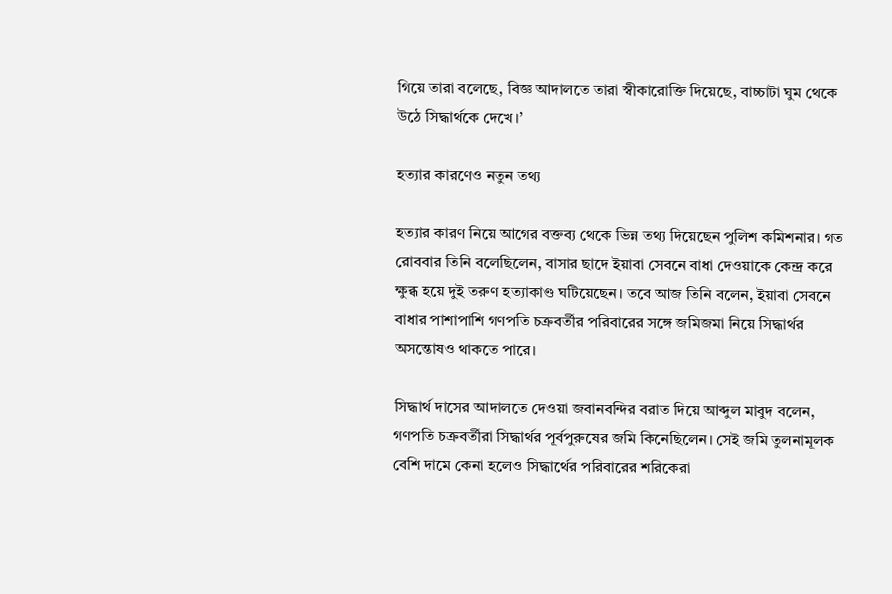গিয়ে তারা বলেছে, বিজ্ঞ আদালতে তারা স্বীকারোক্তি দিয়েছে, বাচ্চাটা ঘুম থেকে উঠে সিদ্ধার্থকে দেখে।’

হত্যার কারণেও নতুন তথ্য

হত্যার কারণ নিয়ে আগের বক্তব্য থেকে ভিন্ন তথ্য দিয়েছেন পুলিশ কমিশনার। গত রোববার তিনি বলেছিলেন, বাসার ছাদে ইয়াবা সেবনে বাধা দেওয়াকে কেন্দ্র করে ক্ষুব্ধ হয়ে দুই তরুণ হত্যাকাণ্ড ঘটিয়েছেন। তবে আজ তিনি বলেন, ইয়াবা সেবনে বাধার পাশাপাশি গণপতি চক্রবর্তীর পরিবারের সঙ্গে জমিজমা নিয়ে সিদ্ধার্থর অসন্তোষও থাকতে পারে।

সিদ্ধার্থ দাসের আদালতে দেওয়া জবানবন্দির বরাত দিয়ে আব্দুল মাবুদ বলেন, গণপতি চক্রবর্তীরা সিদ্ধার্থর পূর্বপুরুষের জমি কিনেছিলেন। সেই জমি তুলনামূলক বেশি দামে কেনা হলেও সিদ্ধার্থের পরিবারের শরিকেরা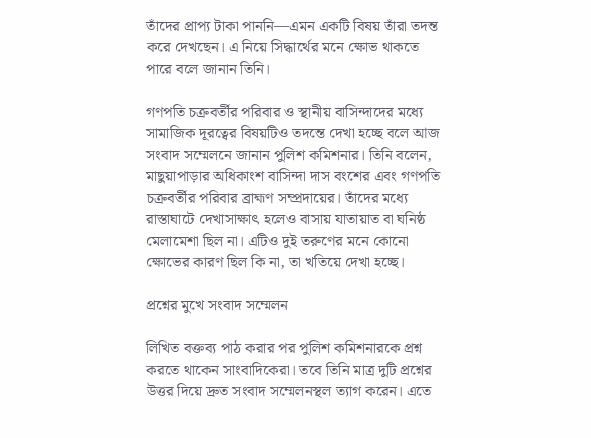তাঁদের প্রাপ্য টাকা পাননি—এমন একটি বিষয় তাঁরা তদন্ত করে দেখছেন। এ নিয়ে সিদ্ধার্থের মনে ক্ষোভ থাকতে পারে বলে জানান তিনি।

গণপতি চক্রবর্তীর পরিবার ও স্থানীয় বাসিন্দাদের মধ্যে সামাজিক দূরত্বের বিষয়টিও তদন্তে দেখা হচ্ছে বলে আজ সংবাদ সম্মেলনে জানান পুলিশ কমিশনার। তিনি বলেন, মাছুয়াপাড়ার অধিকাংশ বাসিন্দা দাস বংশের এবং গণপতি চক্রবর্তীর পরিবার ব্রাহ্মণ সম্প্রদায়ের। তাঁদের মধ্যে রাস্তাঘাটে দেখাসাক্ষাৎ হলেও বাসায় যাতায়াত বা ঘনিষ্ঠ মেলামেশা ছিল না। এটিও দুই তরুণের মনে কোনো ক্ষোভের কারণ ছিল কি না, তা খতিয়ে দেখা হচ্ছে।

প্রশ্নের মুখে সংবাদ সম্মেলন

লিখিত বক্তব্য পাঠ করার পর পুলিশ কমিশনারকে প্রশ্ন করতে থাকেন সাংবাদিকেরা। তবে তিনি মাত্র দুটি প্রশ্নের উত্তর দিয়ে দ্রুত সংবাদ সম্মেলনস্থল ত্যাগ করেন। এতে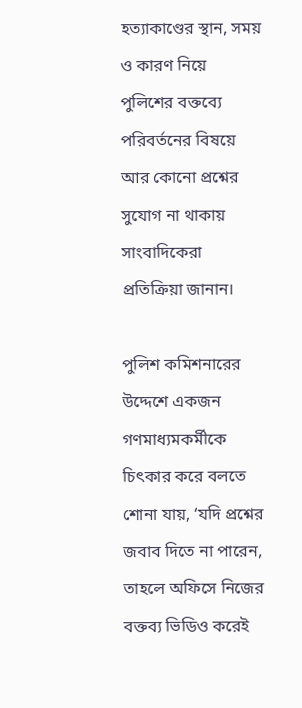হত্যাকাণ্ডের স্থান, সময় ও কারণ নিয়ে পুলিশের বক্তব্যে পরিবর্তনের বিষয়ে আর কোনো প্রশ্নের সুযোগ না থাকায় সাংবাদিকেরা প্রতিক্রিয়া জানান।

পুলিশ কমিশনারের উদ্দেশে একজন গণমাধ্যমকর্মীকে চিৎকার করে বলতে শোনা যায়, ‘যদি প্রশ্নের জবাব দিতে না পারেন, তাহলে অফিসে নিজের বক্তব্য ভিডিও করেই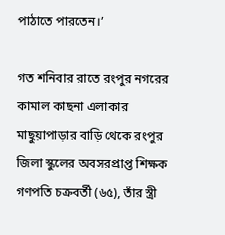পাঠাতে পারতেন।’

গত শনিবার রাতে রংপুর নগরের কামাল কাছনা এলাকার মাছুয়াপাড়ার বাড়ি থেকে রংপুর জিলা স্কুলের অবসরপ্রাপ্ত শিক্ষক গণপতি চক্রবর্তী (৬৫), তাঁর স্ত্রী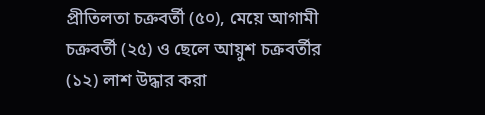প্রীতিলতা চক্রবর্তী (৫০), মেয়ে আগামী চক্রবর্তী (২৫) ও ছেলে আয়ুশ চক্রবর্তীর (১২) লাশ উদ্ধার করা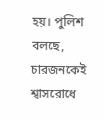হয়। পুলিশ বলছে, চারজনকেই শ্বাসরোধে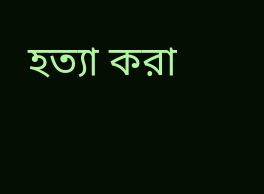হত্যা করা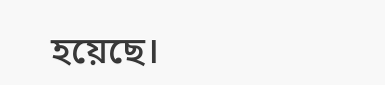হয়েছে।